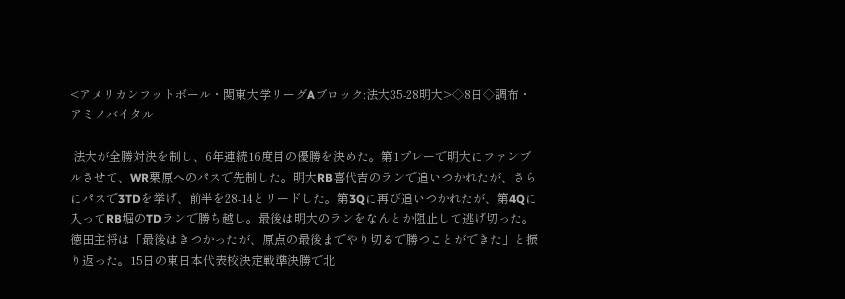<アメリカンフットボール・関東大学リーグAブロック:法大35-28明大>◇8日◇調布・アミノバイタル

 法大が全勝対決を制し、6年連続16度目の優勝を決めた。第1プレーで明大にファンブルさせて、WR栗原へのパスで先制した。明大RB喜代吉のランで追いつかれたが、さらにパスで3TDを挙げ、前半を28-14とリードした。第3Qに再び追いつかれたが、第4Qに入ってRB堀のTDランで勝ち越し。最後は明大のランをなんとか阻止して逃げ切った。徳田主将は「最後はきつかったが、原点の最後までやり切るで勝つことができた」と振り返った。15日の東日本代表校決定戦準決勝で北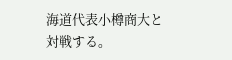海道代表小樽商大と対戦する。